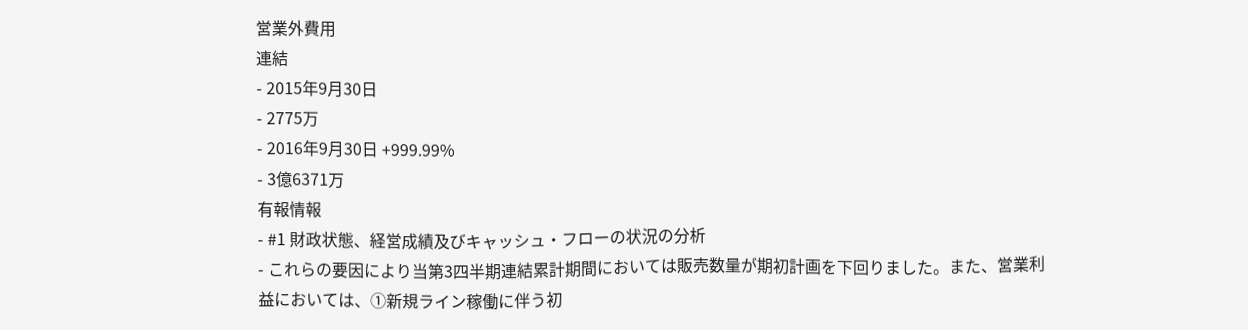営業外費用
連結
- 2015年9月30日
- 2775万
- 2016年9月30日 +999.99%
- 3億6371万
有報情報
- #1 財政状態、経営成績及びキャッシュ・フローの状況の分析
- これらの要因により当第3四半期連結累計期間においては販売数量が期初計画を下回りました。また、営業利益においては、①新規ライン稼働に伴う初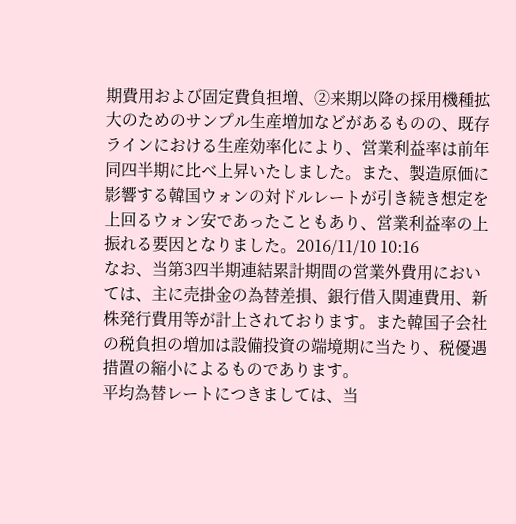期費用および固定費負担増、②来期以降の採用機種拡大のためのサンプル生産増加などがあるものの、既存ラインにおける生産効率化により、営業利益率は前年同四半期に比べ上昇いたしました。また、製造原価に影響する韓国ウォンの対ドルレートが引き続き想定を上回るウォン安であったこともあり、営業利益率の上振れる要因となりました。2016/11/10 10:16
なお、当第3四半期連結累計期間の営業外費用においては、主に売掛金の為替差損、銀行借入関連費用、新株発行費用等が計上されております。また韓国子会社の税負担の増加は設備投資の端境期に当たり、税優遇措置の縮小によるものであります。
平均為替レートにつきましては、当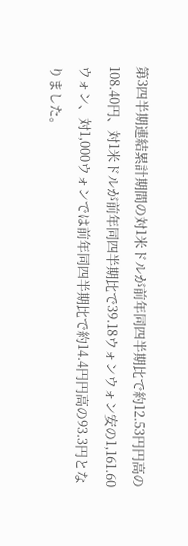第3四半期連結累計期間の対1米ドルが前年同四半期比で約12.53円円高の108.40円、対1米ドルが前年同四半期比で39.18ウォンウォン安の1,161.60ウォン、対1,000ウォンでは前年同四半期比で約14.4円円高の93.3円となりました。